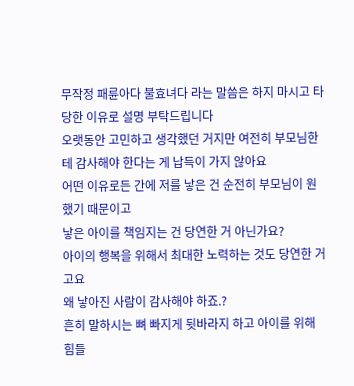무작정 패륜아다 불효녀다 라는 말씀은 하지 마시고 타당한 이유로 설명 부탁드립니다
오랫동안 고민하고 생각했던 거지만 여전히 부모님한테 감사해야 한다는 게 납득이 가지 않아요
어떤 이유로든 간에 저를 낳은 건 순전히 부모님이 원했기 때문이고
낳은 아이를 책임지는 건 당연한 거 아닌가요?
아이의 행복을 위해서 최대한 노력하는 것도 당연한 거고요
왜 낳아진 사람이 감사해야 하죠.?
흔히 말하시는 뼈 빠지게 뒷바라지 하고 아이를 위해 힘들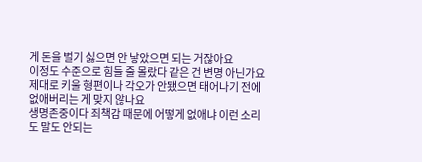게 돈을 벌기 싫으면 안 낳았으면 되는 거잖아요
이정도 수준으로 힘들 줄 몰랐다 같은 건 변명 아닌가요
제대로 키울 형편이나 각오가 안됐으면 태어나기 전에 없애버리는 게 맞지 않나요
생명존중이다 죄책감 때문에 어떻게 없애냐 이런 소리도 말도 안되는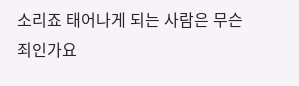소리죠 태어나게 되는 사람은 무슨 죄인가요